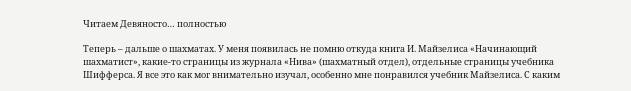Читаем Девяносто… полностью

Теперь – дальше о шахматах. У меня появилась не помню откуда книга И. Майзелиса «Начинающий шахматист», какие-то страницы из журнала «Нива» (шахматный отдел), отдельные страницы учебника Шифферса. Я все это как мог внимательно изучал, особенно мне понравился учебник Майзелиса. С каким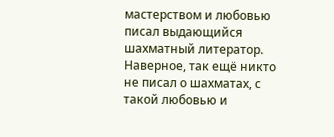мастерством и любовью писал выдающийся шахматный литератор. Наверное, так ещё никто не писал о шахматах, с такой любовью и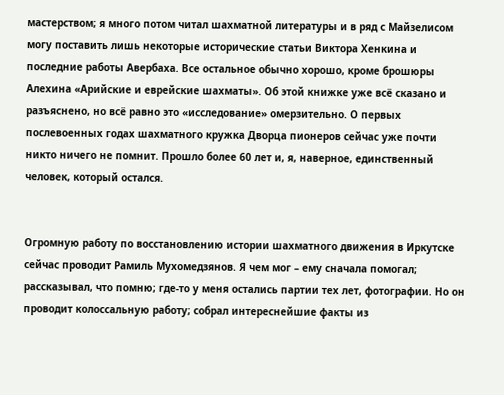мастерством; я много потом читал шахматной литературы и в ряд с Майзелисом могу поставить лишь некоторые исторические статьи Виктора Хенкина и последние работы Авербаха. Все остальное обычно хорошо, кроме брошюры Алехина «Арийские и еврейские шахматы». Об этой книжке уже всё сказано и разъяснено, но всё равно это «исследование» омерзительно. О первых послевоенных годах шахматного кружка Дворца пионеров сейчас уже почти никто ничего не помнит. Прошло более 60 лет и, я, наверное, единственный человек, который остался.


Огромную работу по восстановлению истории шахматного движения в Иркутске сейчас проводит Рамиль Мухомедзянов. Я чем мог – ему сначала помогал; рассказывал, что помню; где-то у меня остались партии тех лет, фотографии. Но он проводит колоссальную работу; собрал интереснейшие факты из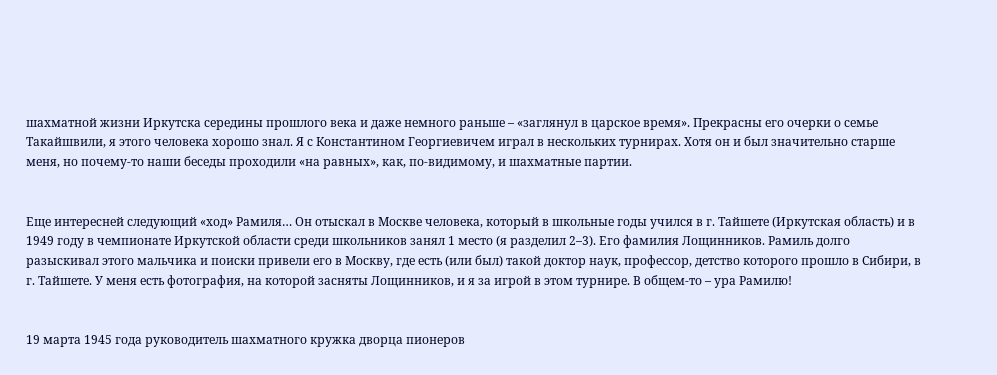шахматной жизни Иркутска середины прошлого века и даже немного раньше – «заглянул в царское время». Прекрасны его очерки о семье Такайшвили, я этого человека хорошо знал. Я с Константином Георгиевичем играл в нескольких турнирах. Хотя он и был значительно старше меня, но почему-то наши беседы проходили «на равных», как, по-видимому, и шахматные партии.


Еще интересней следующий «ход» Рамиля… Он отыскал в Москве человека, который в школьные годы учился в г. Тайшете (Иркутская область) и в 1949 году в чемпионате Иркутской области среди школьников занял 1 место (я разделил 2–3). Его фамилия Лощинников. Рамиль долго разыскивал этого мальчика и поиски привели его в Москву, где есть (или был) такой доктор наук, профессор, детство которого прошло в Сибири, в г. Тайшете. У меня есть фотография, на которой засняты Лощинников, и я за игрой в этом турнире. В общем-то – ура Рамилю!


19 марта 1945 года руководитель шахматного кружка дворца пионеров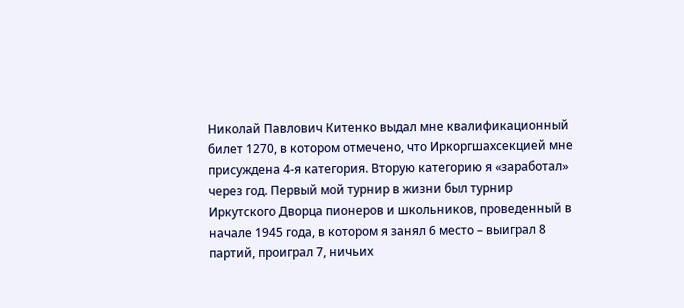Николай Павлович Китенко выдал мне квалификационный билет 1270, в котором отмечено, что Иркоргшахсекцией мне присуждена 4-я категория. Вторую категорию я «заработал» через год. Первый мой турнир в жизни был турнир Иркутского Дворца пионеров и школьников, проведенный в начале 1945 года, в котором я занял 6 место – выиграл 8 партий, проиграл 7, ничьих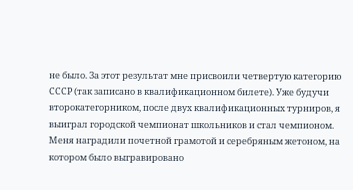не было. За этот результат мне присвоили четвертую категорию СССР (так записано в квалификационном билете). Уже будучи второкатегорником, после двух квалификационных турниров, я выиграл городской чемпионат школьников и стал чемпионом. Меня наградили почетной грамотой и серебряным жетоном, на котором было выгравировано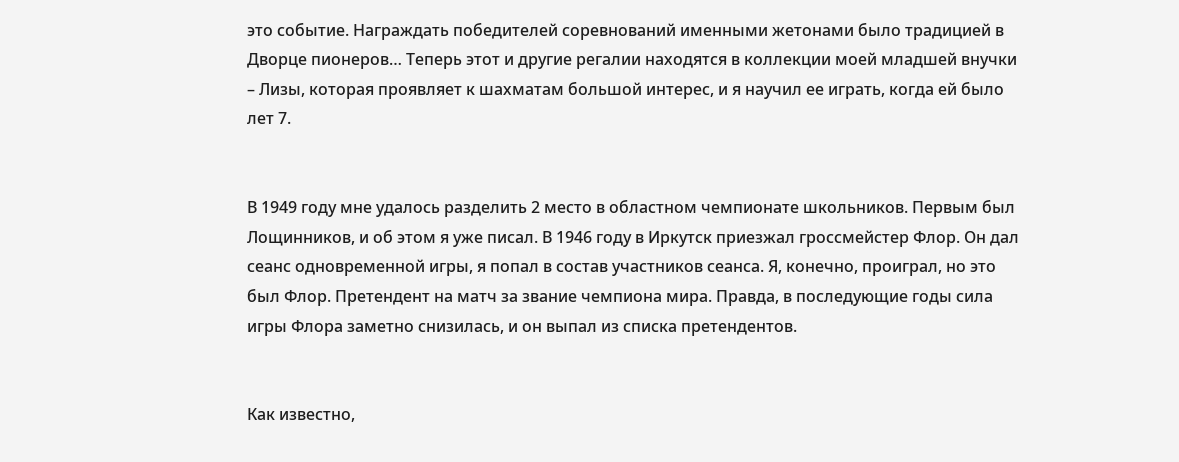это событие. Награждать победителей соревнований именными жетонами было традицией в Дворце пионеров… Теперь этот и другие регалии находятся в коллекции моей младшей внучки – Лизы, которая проявляет к шахматам большой интерес, и я научил ее играть, когда ей было лет 7.


В 1949 году мне удалось разделить 2 место в областном чемпионате школьников. Первым был Лощинников, и об этом я уже писал. В 1946 году в Иркутск приезжал гроссмейстер Флор. Он дал сеанс одновременной игры, я попал в состав участников сеанса. Я, конечно, проиграл, но это был Флор. Претендент на матч за звание чемпиона мира. Правда, в последующие годы сила игры Флора заметно снизилась, и он выпал из списка претендентов.


Как известно,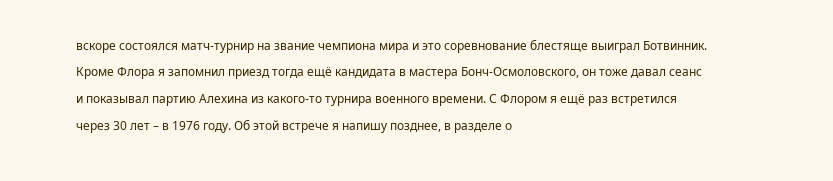вскоре состоялся матч-турнир на звание чемпиона мира и это соревнование блестяще выиграл Ботвинник. Кроме Флора я запомнил приезд тогда ещё кандидата в мастера Бонч-Осмоловского, он тоже давал сеанс и показывал партию Алехина из какого-то турнира военного времени. С Флором я ещё раз встретился через 30 лет – в 1976 году. Об этой встрече я напишу позднее, в разделе о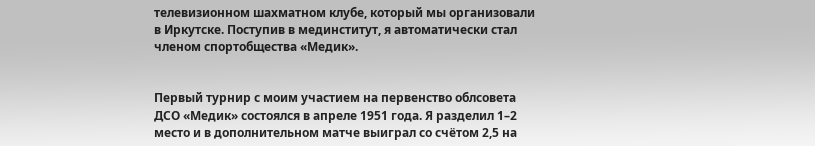телевизионном шахматном клубе, который мы организовали в Иркутске. Поступив в мединститут, я автоматически стал членом спортобщества «Медик».


Первый турнир с моим участием на первенство облсовета ДСО «Медик» состоялся в апреле 1951 года. Я разделил 1–2 место и в дополнительном матче выиграл со счётом 2,5 на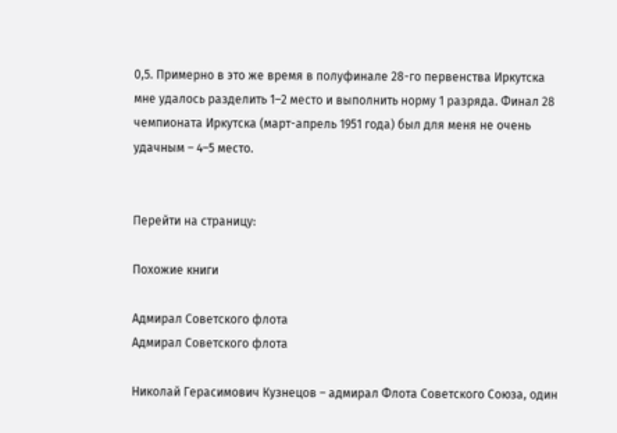0,5. Примерно в это же время в полуфинале 28-го первенства Иркутска мне удалось разделить 1–2 место и выполнить норму 1 разряда. Финал 28 чемпионата Иркутска (март-апрель 1951 года) был для меня не очень удачным – 4–5 место.


Перейти на страницу:

Похожие книги

Адмирал Советского флота
Адмирал Советского флота

Николай Герасимович Кузнецов – адмирал Флота Советского Союза, один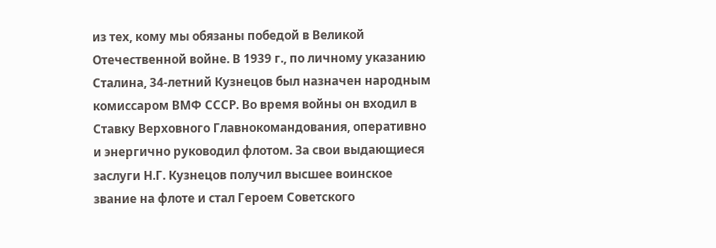из тех, кому мы обязаны победой в Великой Отечественной войне. В 1939 г., по личному указанию Сталина, 34-летний Кузнецов был назначен народным комиссаром ВМФ СССР. Во время войны он входил в Ставку Верховного Главнокомандования, оперативно и энергично руководил флотом. За свои выдающиеся заслуги Н.Г. Кузнецов получил высшее воинское звание на флоте и стал Героем Советского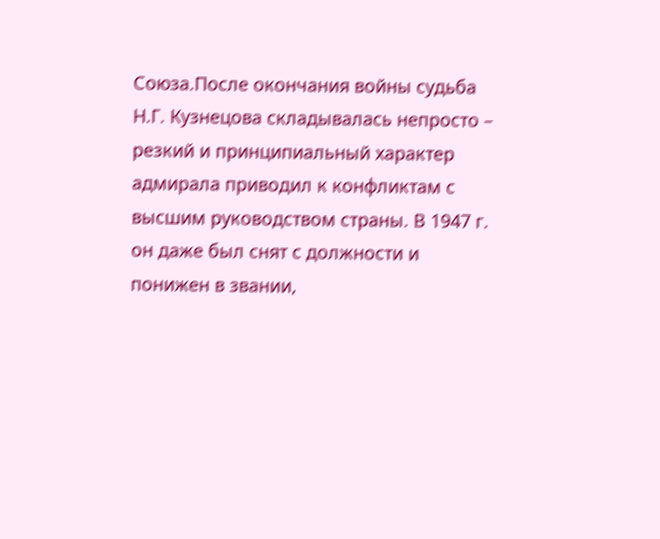Союза.После окончания войны судьба Н.Г. Кузнецова складывалась непросто – резкий и принципиальный характер адмирала приводил к конфликтам с высшим руководством страны. В 1947 г. он даже был снят с должности и понижен в звании,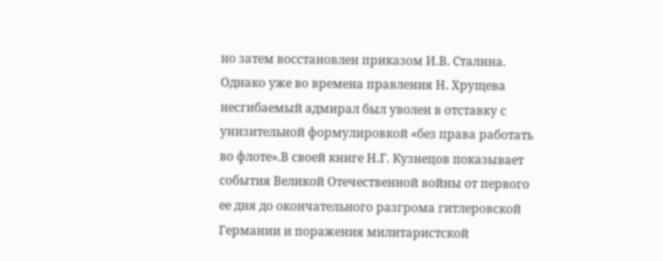но затем восстановлен приказом И.В. Сталина. Однако уже во времена правления Н. Хрущева несгибаемый адмирал был уволен в отставку с унизительной формулировкой «без права работать во флоте».В своей книге Н.Г. Кузнецов показывает события Великой Отечественной войны от первого ее дня до окончательного разгрома гитлеровской Германии и поражения милитаристской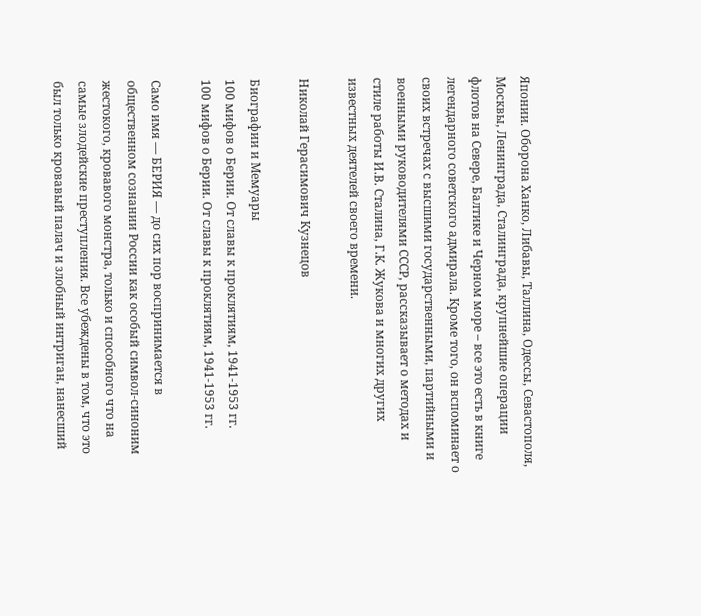Японии. Оборона Ханко, Либавы, Таллина, Одессы, Севастополя, Москвы, Ленинграда, Сталинграда, крупнейшие операции флотов на Севере, Балтике и Черном море – все это есть в книге легендарного советского адмирала. Кроме того, он вспоминает о своих встречах с высшими государственными, партийными и военными руководителями СССР, рассказывает о методах и стиле работы И.В. Сталина, Г.К. Жукова и многих других известных деятелей своего времени.

Николай Герасимович Кузнецов

Биографии и Мемуары
100 мифов о Берии. От славы к проклятиям, 1941-1953 гг.
100 мифов о Берии. От славы к проклятиям, 1941-1953 гг.

Само имя — БЕРИЯ — до сих пор воспринимается в общественном сознании России как особый символ-синоним жестокого, кровавого монстра, только и способного что на самые злодейские преступления. Все убеждены в том, что это был только кровавый палач и злобный интриган, нанесший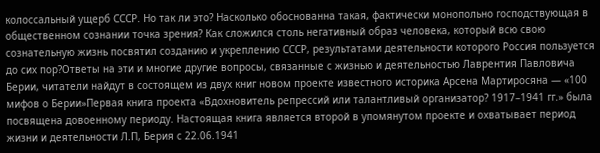колоссальный ущерб СССР. Но так ли это? Насколько обоснованна такая, фактически монопольно господствующая в общественном сознании точка зрения? Как сложился столь негативный образ человека, который всю свою сознательную жизнь посвятил созданию и укреплению СССР, результатами деятельности которого Россия пользуется до сих пор?Ответы на эти и многие другие вопросы, связанные с жизнью и деятельностью Лаврентия Павловича Берии, читатели найдут в состоящем из двух книг новом проекте известного историка Арсена Мартиросяна — «100 мифов о Берии»Первая книга проекта «Вдохновитель репрессий или талантливый организатор? 1917–1941 гг.» была посвящена довоенному периоду. Настоящая книга является второй в упомянутом проекте и охватывает период жизни и деятельности Л.П, Берия с 22.06.1941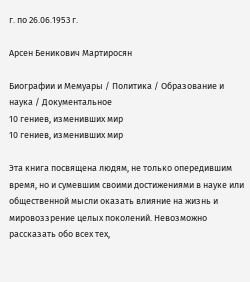г. по 26.06.1953 г.

Арсен Беникович Мартиросян

Биографии и Мемуары / Политика / Образование и наука / Документальное
10 гениев, изменивших мир
10 гениев, изменивших мир

Эта книга посвящена людям, не только опередившим время, но и сумевшим своими достижениями в науке или общественной мысли оказать влияние на жизнь и мировоззрение целых поколений. Невозможно рассказать обо всех тех,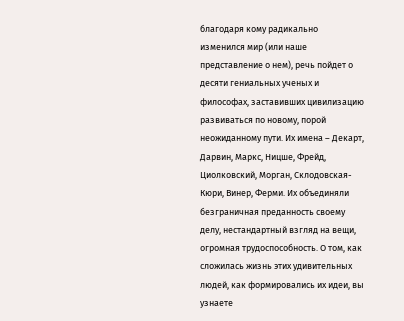благодаря кому радикально изменился мир (или наше представление о нем), речь пойдет о десяти гениальных ученых и философах, заставивших цивилизацию развиваться по новому, порой неожиданному пути. Их имена – Декарт, Дарвин, Маркс, Ницше, Фрейд, Циолковский, Морган, Склодовская-Кюри, Винер, Ферми. Их объединяли безграничная преданность своему делу, нестандартный взгляд на вещи, огромная трудоспособность. О том, как сложилась жизнь этих удивительных людей, как формировались их идеи, вы узнаете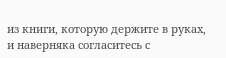из книги, которую держите в руках, и наверняка согласитесь с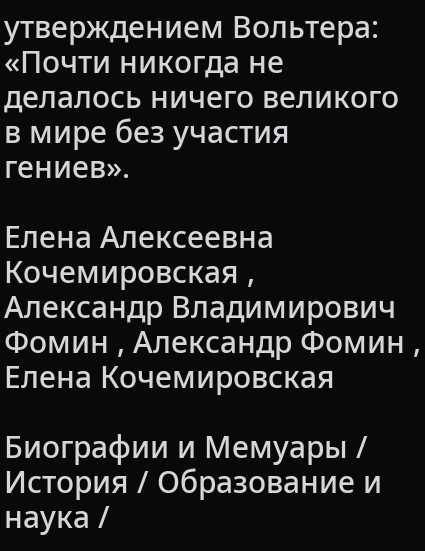утверждением Вольтера: «Почти никогда не делалось ничего великого в мире без участия гениев».

Елена Алексеевна Кочемировская , Александр Владимирович Фомин , Александр Фомин , Елена Кочемировская

Биографии и Мемуары / История / Образование и наука /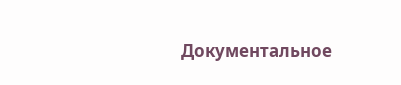Документальное